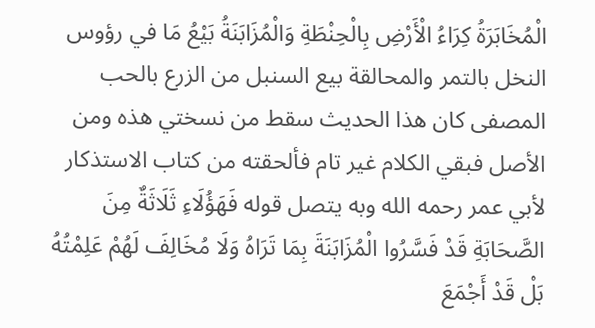الْمُخَابَرَةُ كِرَاءُ الْأَرْضِ بِالْحِنْطَةِ وَالْمُزَابَنَةُ بَيْعُ مَا في رؤوس النخل بالتمر والمحالقة بيع السنبل من الزرع بالحب المصفى كان هذا الحديث سقط من نسختي هذه ومن الأصل فبقي الكلام غير تام فألحقته من كتاب الاستذكار لأبي عمر رحمه الله وبه يتصل قوله فَهَؤُلَاءِ ثَلَاثَةٌ مِنَ الصَّحَابَةِ قَدْ فَسَّرُوا الْمُزَابَنَةَ بِمَا تَرَاهُ وَلَا مُخَالِفَ لَهُمْ عَلِمْتُهُ بَلْ قَدْ أَجْمَعَ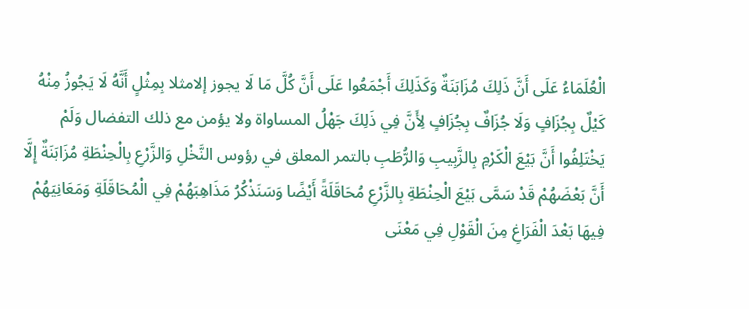الْعُلَمَاءُ عَلَى أَنَّ ذَلِكَ مُزَابَنَةٌ وَكَذَلِكَ أَجْمَعُوا عَلَى أَنَّ كُلَّ مَا لَا يجوز إلامثلا بِمِثْلٍ أَنَّهُ لَا يَجُوزُ مِنْهُ كَيْلٌ بِجُزَافٍ وَلَا جُزَافٌ بِجُزَافٍ لِأَنَّ فِي ذَلِكَ جَهْلُ المساواة ولا يؤمن مع ذلك التفضال وَلَمْ يَخْتَلِفُوا أَنَّ بَيْعَ الْكَرْمِ بِالزَّبِيبِ وَالرُّطَبِ بالتمر المعلق في رؤوس النَّخْلِ وَالزَّرْعِ بِالْحِنْطَةِ مُزَابَنَةٌ إِلَّا أَنَّ بَعْضَهُمْ قَدْ سَمَّى بَيْعَ الْحِنْطَةِ بِالزَّرْعِ مُحَاقَلَةً أَيْضًا وَسَنَذْكُرُ مَذَاهِبَهُمْ فِي الْمُحَاقَلَةِ وَمَعَانِيَهُمْ فِيهَا بَعْدَ الْفَرَاغِ مِنَ الْقَوْلِ فِي مَعْنَى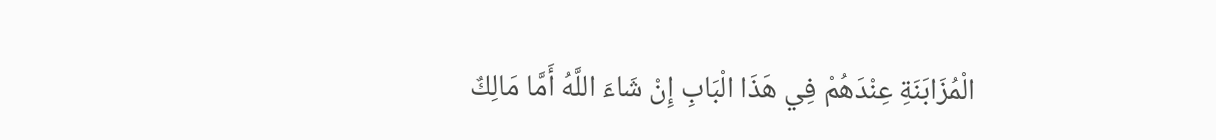الْمُزَابَنَةِ عِنْدَهُمْ فِي هَذَا الْبَابِ إِنْ شَاءَ اللَّهُ أَمَّا مَالِكٌ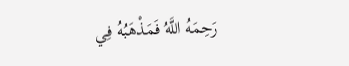رَحِمَهُ اللَّهُ فَمَذْهَبُهُ فِي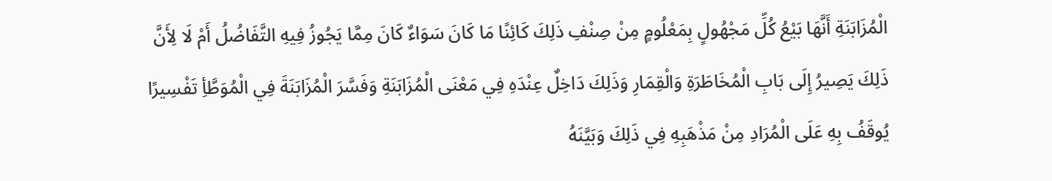الْمُزَابَنَةِ أَنَّهَا بَيْعُ كُلِّ مَجْهُولٍ بِمَعْلُومٍ مِنْ صِنْفِ ذَلِكَ كَائِنًا مَا كَانَ سَوَاءٌ كَانَ مِمَّا يَجُوزُ فِيهِ التَّفَاضُلُ أَمْ لَا لِأَنَّ ذَلِكَ يَصِيرُ إِلَى بَابِ الْمُخَاطَرَةِ وَالْقِمَارِ وَذَلِكَ دَاخِلٌ عِنْدَهِ فِي مَعْنَى الْمُزَابَنَةِ وَفَسَّرَ الْمُزَابَنَةَ فِي الْمُوَطَّأِ تَفْسِيرًا يُوقَفُ بِهِ عَلَى الْمُرَادِ مِنْ مَذْهَبِهِ فِي ذَلِكَ وَبَيَّنَهُ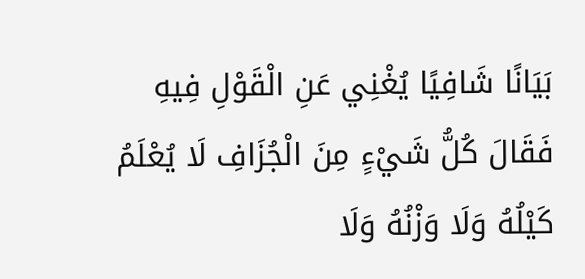بَيَانًا شَافِيًا يُغْنِي عَنِ الْقَوْلِ فِيهِ فَقَالَ كُلُّ شَيْءٍ مِنَ الْجُزَافِ لَا يُعْلَمُ كَيْلُهُ وَلَا وَزْنُهُ وَلَا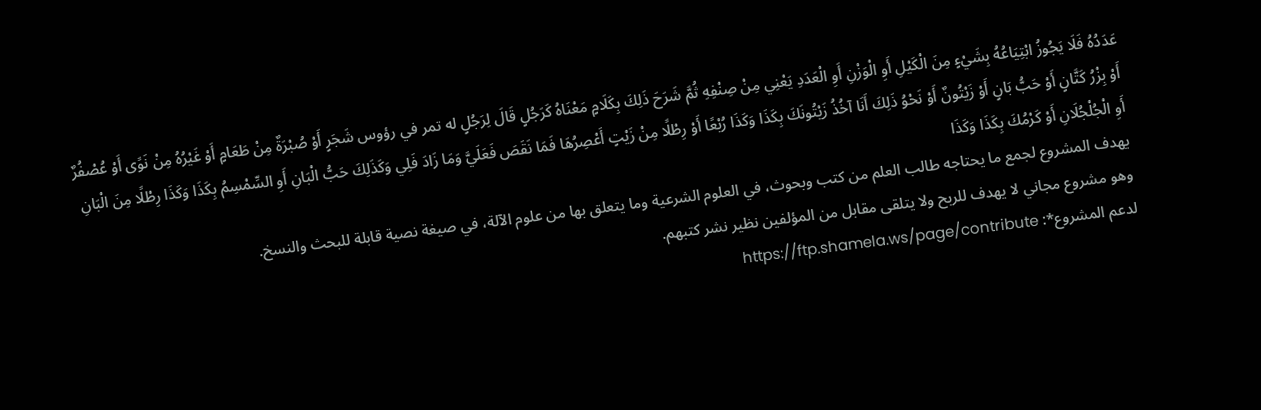عَدَدُهُ فَلَا يَجُوزُ ابْتِيَاعُهُ بِشَيْءٍ مِنَ الْكَيْلِ أَوِ الْوَزْنِ أَوِ الْعَدَدِ يَعْنِي مِنْ صِنْفِهِ ثُمَّ شَرَحَ ذَلِكَ بِكَلَامٍ مَعْنَاهُ كَرَجُلٍ قَالَ لِرَجُلٍ له تمر في رؤوس شَجَرٍ أَوْ صُبْرَةٌ مِنْ طَعَامٍ أَوْ غَيْرُهُ مِنْ نَوًى أَوْ عُصْفُرٌ أَوْ بِزْرُ كَتَّانٍ أَوْ حَبُّ بَانٍ أَوْ زَيْتُونٌ أَوْ نَحْوُ ذَلِكَ أَنَا آخُذُ زَيْتُونَكَ بِكَذَا وَكَذَا رُبْعًا أَوْ رِطْلًا مِنْ زَيْتٍ أَعْصِرُهَا فَمَا نَقَصَ فَعَلَيَّ وَمَا زَادَ فَلِي وَكَذَلِكَ حَبُّ الْبَانِ أَوِ السِّمْسِمُ بِكَذَا وَكَذَا رِطْلًا مِنَ الْبَانِ أَوِ الْجُلْجُلَانِ أَوْ كَرْمُكَ بِكَذَا وَكَذَا
يهدف المشروع لجمع ما يحتاجه طالب العلم من كتب وبحوث، في العلوم الشرعية وما يتعلق بها من علوم الآلة، في صيغة نصية قابلة للبحث والنسخ.
وهو مشروع مجاني لا يهدف للربح ولا يتلقى مقابل من المؤلفين نظير نشر كتبهم.
لدعم المشروع*: https://ftp.shamela.ws/page/contribute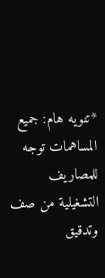*تنويه هام: جميع المساهمات توجه للمصاريف التشغيلية من صف وتدقيق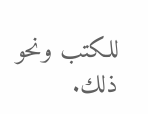للكتب ونحو ذلك.